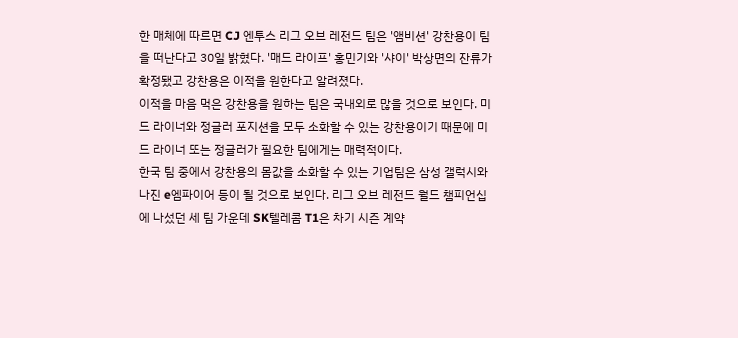한 매체에 따르면 CJ 엔투스 리그 오브 레전드 팀은 '앰비션' 강찬용이 팀을 떠난다고 30일 밝혔다. '매드 라이프' 홍민기와 '샤이' 박상면의 잔류가 확정됐고 강찬용은 이적을 원한다고 알려졌다.
이적을 마음 먹은 강찬용을 원하는 팀은 국내외로 많을 것으로 보인다. 미드 라이너와 정글러 포지션을 모두 소화할 수 있는 강찬용이기 때문에 미드 라이너 또는 정글러가 필요한 팀에게는 매력적이다.
한국 팀 중에서 강찬용의 몸값을 소화할 수 있는 기업팀은 삼성 갤럭시와 나진 e엠파이어 등이 될 것으로 보인다. 리그 오브 레전드 월드 챔피언십에 나섰던 세 팀 가운데 SK텔레콤 T1은 차기 시즌 계약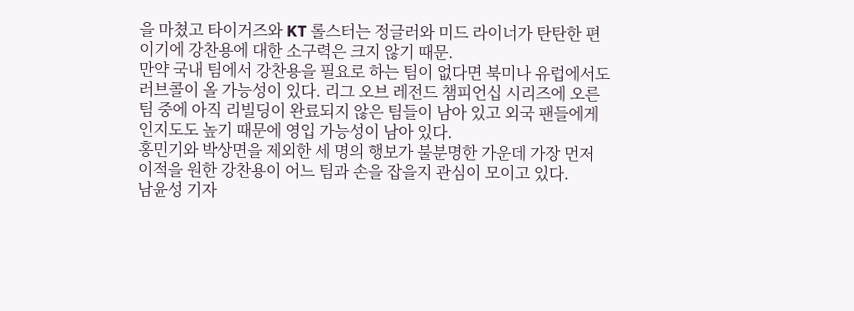을 마쳤고 타이거즈와 KT 롤스터는 정글러와 미드 라이너가 탄탄한 편이기에 강찬용에 대한 소구력은 크지 않기 때문.
만약 국내 팀에서 강찬용을 필요로 하는 팀이 없다면 북미나 유럽에서도 러브콜이 올 가능성이 있다. 리그 오브 레전드 챔피언십 시리즈에 오른 팀 중에 아직 리빌딩이 완료되지 않은 팀들이 남아 있고 외국 팬들에게 인지도도 높기 때문에 영입 가능성이 남아 있다.
홍민기와 박상면을 제외한 세 명의 행보가 불분명한 가운데 가장 먼저 이적을 원한 강찬용이 어느 팀과 손을 잡을지 관심이 모이고 있다.
남윤성 기자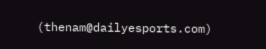(thenam@dailyesports.com)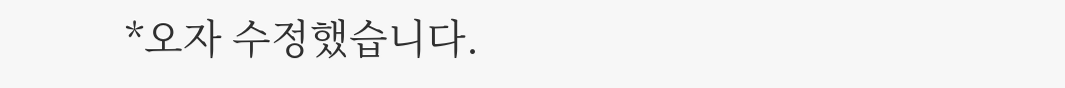*오자 수정했습니다.